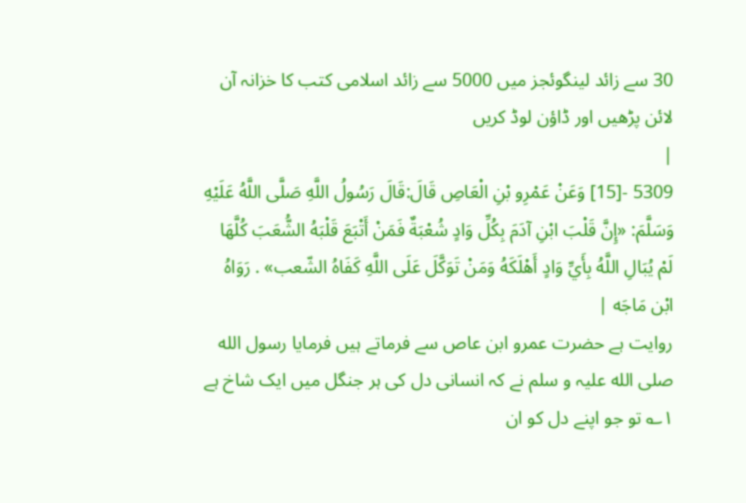30 سے زائد لینگوئجز میں 5000 سے زائد اسلامی کتب کا خزانہ آن لائن پڑھیں اور ڈاؤن لوڈ کریں
|
5309 -[15] وَعَنْ عَمْرِو بْنِ الْعَاصِ قَالَ:قَالَ رَسُولُ اللَّهِ صَلَّى اللَّهُ عَلَيْهِ وَسَلَّمَ: «إِنَّ قَلْبَ ابْنِ آدَمَ بِكُلِّ وَادٍ شُعْبَةٌ فَمَنْ أَتْبَعَ قَلْبَهُ الشُّعَبَ كُلَّهَا لَمْ يُبَالِ اللَّهُ بِأَيِّ وَادٍ أَهْلَكَهُ وَمَنْ تَوَكَّلَ عَلَى اللَّهِ كَفَاهُ الشّعب» . رَوَاهُ ابْن مَاجَه |
روایت ہے حضرت عمرو ابن عاص سے فرماتے ہیں فرمایا رسول الله صلی الله علیہ و سلم نے کہ انسانی دل کی ہر جنگل میں ایک شاخ ہے ۱؎ تو جو اپنے دل کو ان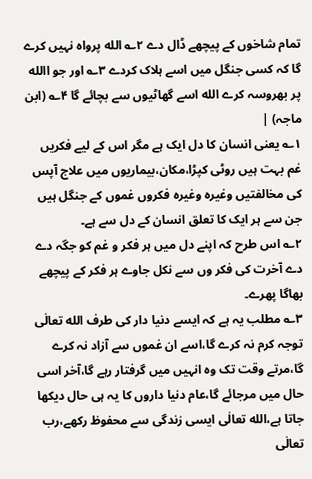تمام شاخوں کے پیچھے ڈال دے ۲؎ الله پرواہ نہیں کرے گا کہ کسی جنگل میں اسے ہلاک کردے ۳؎ اور جو االله پر بھروسہ کرے الله اسے گھاٹیوں سے بچائے گا ۴؎ (ابن ماجہ) |
۱؎ یعنی انسان کا دل ایک ہے مگر اس کے لیے فکریں غم بہت ہیں روٹی کپڑا،مکان،بیماریوں میں علاج آپس کی مخالفتیں وغیرہ وغیرہ فکروں غموں کے جنگل ہیں جن سے ہر ایک کا تعلق انسان کے دل سے ہے۔
۲؎ اس طرح کہ اپنے دل میں ہر فکر و غم کو جگہ دے دے آخرت کی فکر وں سے نکل جاوے ہر فکر کے پیچھے بھاگا پھرے۔
۳؎ مطلب یہ ہے کہ ایسے دنیا دار کی طرف الله تعالٰی توجہ کرم نہ کرے گا،اسے ان غموں سے آزاد نہ کرے گا،مرتے وقت تک وہ انہیں میں گرفتار رہے گا،آخر اسی حال میں مرجائے گا،عام دنیا داروں کا یہ ہی حال دیکھا جاتا ہے،الله تعالٰی ایسی زندگی سے محفوظ رکھے،رب تعالٰی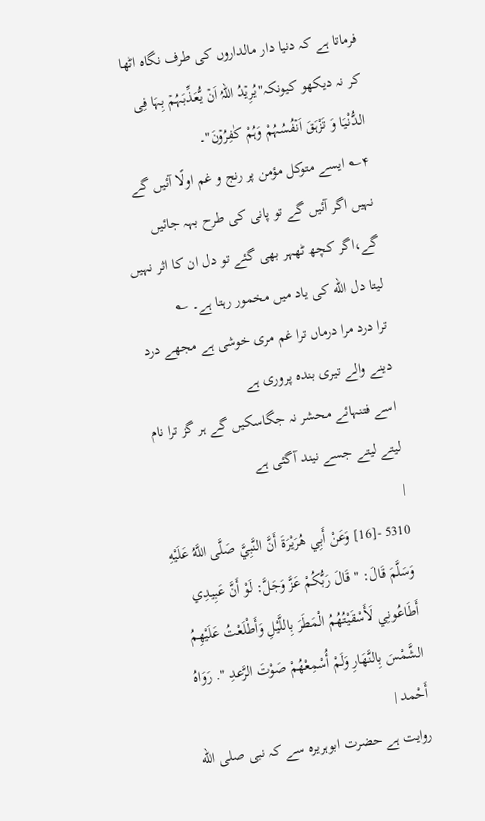فرماتا ہے کہ دنیا دار مالداروں کی طرف نگاہ اٹھا کر نہ دیکھو کیونکہ"یُرِیۡدُ اللہُ اَنۡ یُّعَذِّبَہُمۡ بِہَا فِی الدُّنْیَا وَ تَزْہَقَ اَنۡفُسُہُمْ وَہُمْ کٰفِرُوۡنَ"۔
۴؎ ایسے متوکل مؤمن پر رنج و غم اولًا آئیں گے نہیں اگر آئیں گے تو پانی کی طرح بہہ جائیں گے،اگر کچھ ٹھہر بھی گئے تو دل ان کا اثر نہیں لیتا دل الله کی یاد میں مخمور رہتا ہے۔ ؎
ترا درد مرا درماں ترا غم مری خوشی ہے مجھے درد دینے والے تیری بندہ پروری ہے
اسے فتنہائے محشر نہ جگاسکیں گے ہر گز ترا نام لیتے لیتے جسے نیند آگئی ہے
|
5310 -[16] وَعَنْ أَبِي هُرَيْرَةَ أَنَّ النَّبِيَّ صَلَّى اللَّهُ عَلَيْهِ وَسَلَّمَ قَالَ: " قَالَ رَبُّكُمْ عَزَّ وَجَلَّ: لَوْ أَنَّ عَبِيدِي أَطَاعُونِي لَأَسْقَيْتُهُمُ الْمَطَرَ بِاللَّيْلِ وَأَطْلَعْتُ عَلَيْهِمُ الشَّمْسَ بِالنَّهَارِ وَلَمْ أُسْمِعْهُمْ صَوْتَ الرَّعدِ ". رَوَاهُ أَحْمد |
روایت ہے حضرت ابوہریرہ سے کہ نبی صلی الله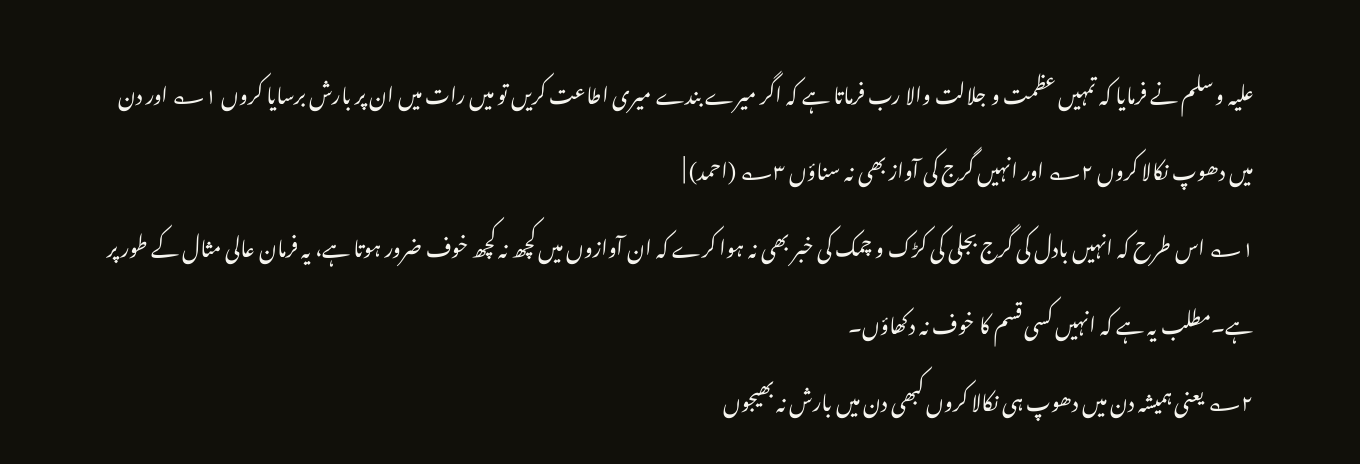علیہ و سلم نے فرمایا کہ تمہیں عظمت و جلالت والا رب فرماتا ہے کہ اگر میرے بندے میری اطاعت کریں تو میں رات میں ان پر بارش برسایا کروں ۱؎ اور دن میں دھوپ نکالا کروں ۲؎ اور انہیں گرج کی آواز بھی نہ سناؤں ۳؎ (احمد) |
۱؎ اس طرح کہ انہیں بادل کی گرج بجلی کی کڑک و چمک کی خبر بھی نہ ہوا کرے کہ ان آوازوں میں کچھ نہ کچھ خوف ضرور ہوتا ہے، یہ فرمان عالی مثال کے طور پر ہے۔مطلب یہ ہے کہ انہیں کسی قسم کا خوف نہ دکھاؤں۔
۲؎ یعنی ہمیشہ دن میں دھوپ ہی نکالا کروں کبھی دن میں بارش نہ بھیجوں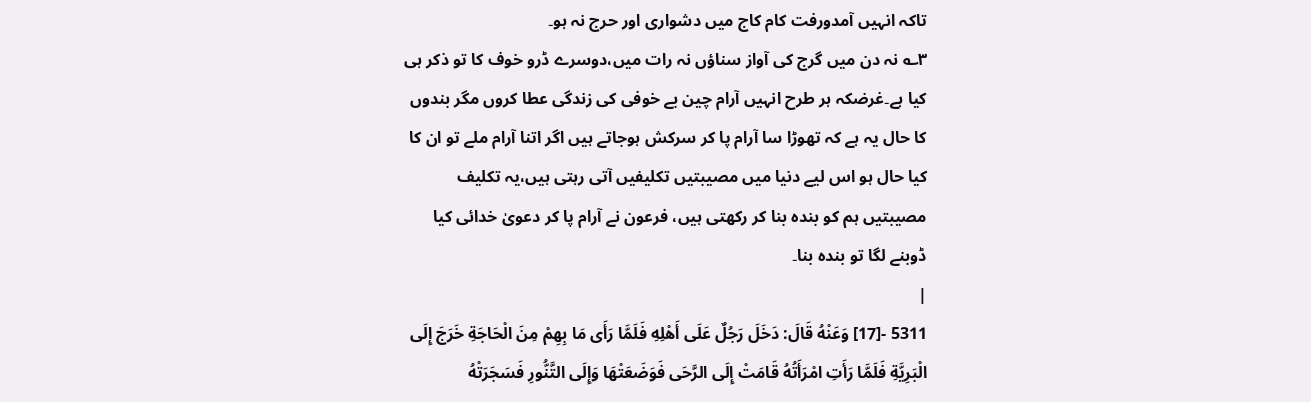تاکہ انہیں آمدورفت کام کاج میں دشواری اور حرج نہ ہو۔
۳؎ نہ دن میں گرج کی آواز سناؤں نہ رات میں،دوسرے ڈرو خوف کا تو ذکر ہی کیا ہے۔غرضکہ ہر طرح انہیں آرام چین بے خوفی کی زندگی عطا کروں مگر بندوں کا حال یہ ہے کہ تھوڑا سا آرام پا کر سرکش ہوجاتے ہیں اگر اتنا آرام ملے تو ان کا کیا حال ہو اس لیے دنیا میں مصیبتیں تکلیفیں آتی رہتی ہیں،یہ تکلیف مصیبتیں ہم کو بندہ بنا کر رکھتی ہیں، فرعون نے آرام پا کر دعویٰ خدائی کیا ڈوبنے لگا تو بندہ بنا۔
|
5311 -[17] وَعَنْهُ قَالَ: دَخَلَ رَجُلٌ عَلَى أَهْلِهِ فَلَمَّا رَأَى مَا بِهِمْ مِنَ الْحَاجَةِ خَرَجَ إِلَى الْبَرِيَّةِ فَلَمَّا رَأَتِ امْرَأَتُهُ قَامَتْ إِلَى الرَّحَى فَوَضَعَتْهَا وَإِلَى التَّنُّورِ فَسَجَرَتْهُ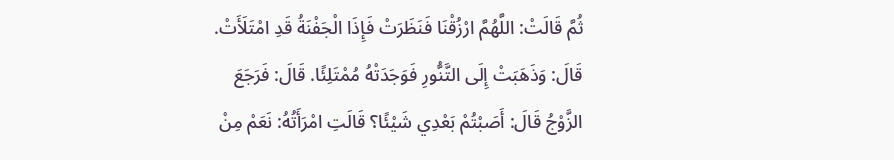ثُمَّ قَالَتْ: اللَّهُمَّ ارْزُقْنَا فَنَظَرَتْ فَإِذَا الْجَفْنَةُ قَدِ امْتَلَأَتْ. قَالَ: وَذَهَبَتْ إِلَى التَّنُّورِ فَوَجَدَتْهُ مُمْتَلِئًا. قَالَ: فَرَجَعَ الزَّوْجُ قَالَ: أَصَبْتُمْ بَعْدِي شَيْئًا؟ قَالَتِ امْرَأَتُهُ: نَعَمْ مِنْ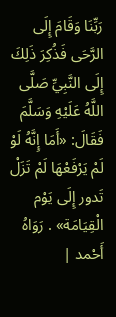رَبِّنَا وَقَامَ إِلَى الرَّحَى فَذُكِرَ ذَلِكَ إِلَى النَّبِيِّ صَلَّى اللَّهُ عَلَيْهِ وَسَلَّمَ فَقَالَ: «أَمَا إِنَّهُ لَوْ لَمْ يَرْفَعْهَا لَمْ تَزَلْ تَدور إِلَى يَوْم الْقِيَامَة» . رَوَاهُ أَحْمد |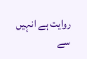روایت ہے انہیں سے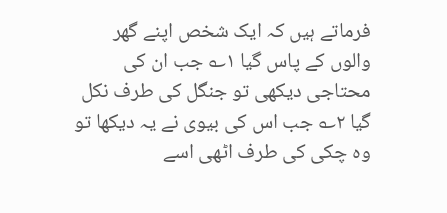فرماتے ہیں کہ ایک شخص اپنے گھر والوں کے پاس گیا ۱؎ جب ان کی محتاجی دیکھی تو جنگل کی طرف نکل گیا ۲؎ جب اس کی بیوی نے یہ دیکھا تو وہ چکی کی طرف اٹھی اسے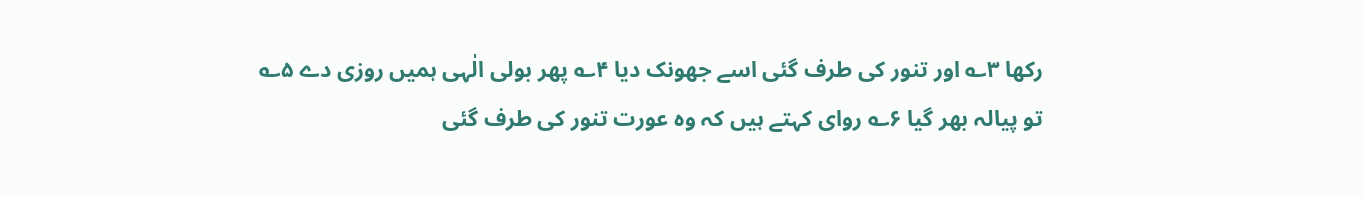رکھا ۳؎ اور تنور کی طرف گئی اسے جھونک دیا ۴؎ پھر بولی الٰہی ہمیں روزی دے ۵؎ تو پیالہ بھر گیا ۶؎ روای کہتے ہیں کہ وہ عورت تنور کی طرف گئی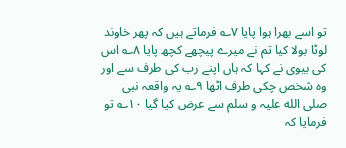تو اسے بھرا ہوا پایا ۷؎ فرماتے ہیں کہ پھر خاوند لوٹا بولا کیا تم نے میرے پیچھے کچھ پایا ۸؎ اس کی بیوی نے کہا کہ ہاں اپنے رب کی طرف سے اور وہ شخص چکی طرف اٹھا ۹؎ یہ واقعہ نبی صلی الله علیہ و سلم سے عرض کیا گیا ۱۰؎ تو فرمایا کہ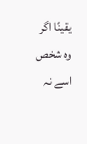یقینًا اگر وہ شخص اسے نہ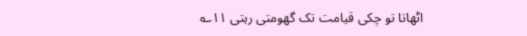اٹھاتا تو چکی قیامت تک گھومتی رہتی ۱۱؎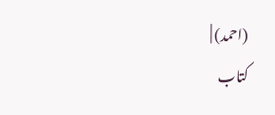(احمد) |
کتاب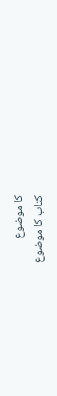کا موضوع
کتاب کا موضوع